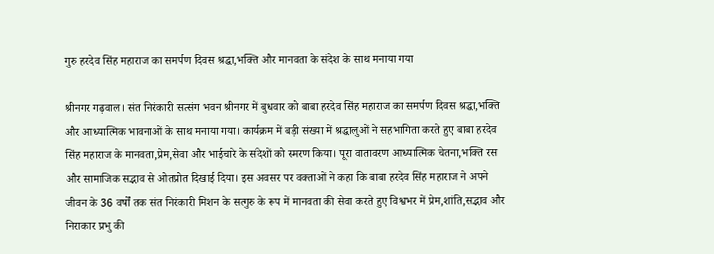गुरु हरदेव सिंह महाराज का समर्पण दिवस श्रद्धा,भक्ति और मानवता के संदेश के साथ मनाया गया

श्रीनगर गढ़वाल। संत निरंकारी सत्संग भवन श्रीनगर में बुधवार को बाबा हरदेव सिंह महाराज का समर्पण दिवस श्रद्धा,भक्ति और आध्यात्मिक भावनाओं के साथ मनाया गया। कार्यक्रम में बड़ी संख्या में श्रद्धालुओं ने सहभागिता करते हुए बाबा हरदेव सिंह महाराज के मानवता,प्रेम,सेवा और भाईचारे के संदेशों को स्मरण किया। पूरा वातावरण आध्यात्मिक चेतना,भक्ति रस और सामाजिक सद्भाव से ओतप्रोत दिखाई दिया। इस अवसर पर वक्ताओं ने कहा कि बाबा हरदेव सिंह महाराज ने अपने जीवन के 36 वर्षों तक संत निरंकारी मिशन के सत्गुरु के रूप में मानवता की सेवा करते हुए विश्वभर में प्रेम,शांति,सद्भाव और निराकार प्रभु की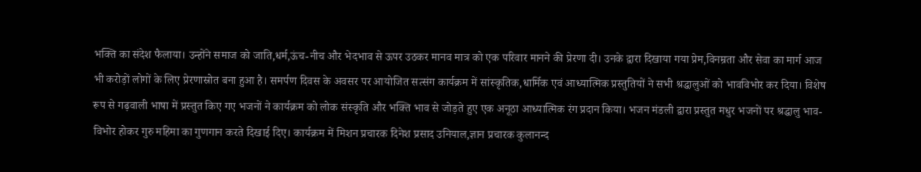भक्ति का संदेश फैलाया। उन्होंने समाज को जाति,धर्म,ऊंच-नीच और भेदभाव से ऊपर उठकर मानव मात्र को एक परिवार मानने की प्रेरणा दी। उनके द्वारा दिखाया गया प्रेम,विनम्रता और सेवा का मार्ग आज भी करोड़ों लोगों के लिए प्रेरणास्रोत बना हुआ है। समर्पण दिवस के अवसर पर आयोजित सत्संग कार्यक्रम में सांस्कृतिक,धार्मिक एवं आध्यात्मिक प्रस्तुतियों ने सभी श्रद्धालुओं को भावविभोर कर दिया। विशेष रूप से गढ़वाली भाषा में प्रस्तुत किए गए भजनों ने कार्यक्रम को लोक संस्कृति और भक्ति भाव से जोड़ते हुए एक अनूठा आध्यात्मिक रंग प्रदान किया। भजन मंडली द्वारा प्रस्तुत मधुर भजनों पर श्रद्धालु भाव-विभोर होकर गुरु महिमा का गुणगान करते दिखाई दिए। कार्यक्रम में मिशन प्रचारक दिनेश प्रसाद उनियाल,ज्ञान प्रचारक कुलानन्द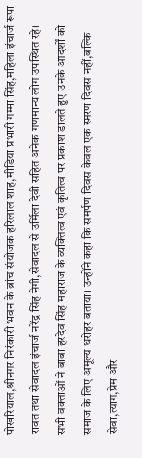पोखरियाल,श्रीनगर निरंकारी भवन के ब्रांच संयोजक हरिलाल शाह,मीडिया प्रभारी गम्मा सिंह,महिला इंचार्ज रूपा रावत तथा सेवादल इंचार्ज नरेंद्र सिंह नेगी,सेवादल से उर्मिला देवी सहित अनेक गणमान्य लोग उपस्थित रहे। सभी वक्ताओं ने बाबा हरदेव सिंह महाराज के व्यक्तित्व एवं कृतित्व पर प्रकाश डालते हुए उनके आदर्शों को समाज के लिए अमूल्य धरोहर बताया। उन्होंने कहा कि समर्पण दिवस केवल एक स्मरण दिवस नहीं,बल्कि सेवा,त्याग,प्रेम और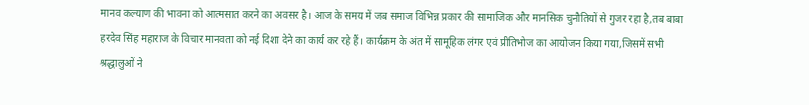मानव कल्याण की भावना को आत्मसात करने का अवसर है। आज के समय में जब समाज विभिन्न प्रकार की सामाजिक और मानसिक चुनौतियों से गुजर रहा है,तब बाबा हरदेव सिंह महाराज के विचार मानवता को नई दिशा देने का कार्य कर रहे हैं। कार्यक्रम के अंत में सामूहिक लंगर एवं प्रीतिभोज का आयोजन किया गया,जिसमें सभी श्रद्धालुओं ने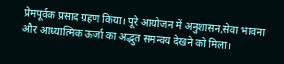प्रेमपूर्वक प्रसाद ग्रहण किया। पूरे आयोजन में अनुशासन,सेवा भावना और आध्यात्मिक ऊर्जा का अद्भुत समन्वय देखने को मिला।